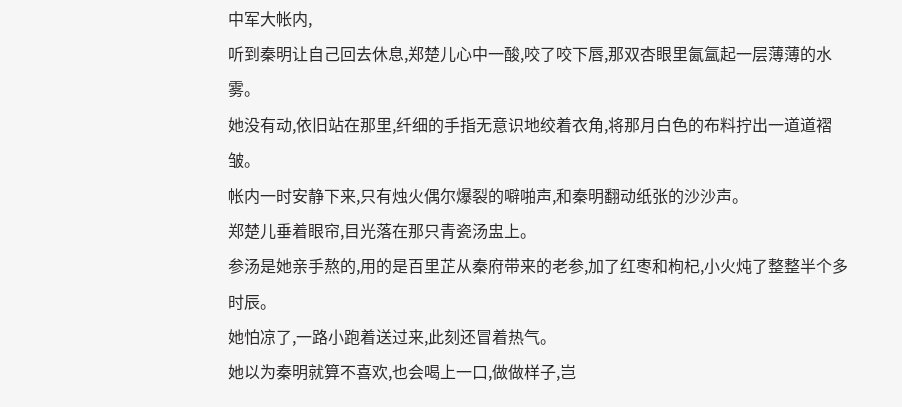中军大帐内,
听到秦明让自己回去休息,郑楚儿心中一酸,咬了咬下唇,那双杏眼里氤氲起一层薄薄的水雾。
她没有动,依旧站在那里,纤细的手指无意识地绞着衣角,将那月白色的布料拧出一道道褶皱。
帐内一时安静下来,只有烛火偶尔爆裂的噼啪声,和秦明翻动纸张的沙沙声。
郑楚儿垂着眼帘,目光落在那只青瓷汤盅上。
参汤是她亲手熬的,用的是百里芷从秦府带来的老参,加了红枣和枸杞,小火炖了整整半个多时辰。
她怕凉了,一路小跑着送过来,此刻还冒着热气。
她以为秦明就算不喜欢,也会喝上一口,做做样子,岂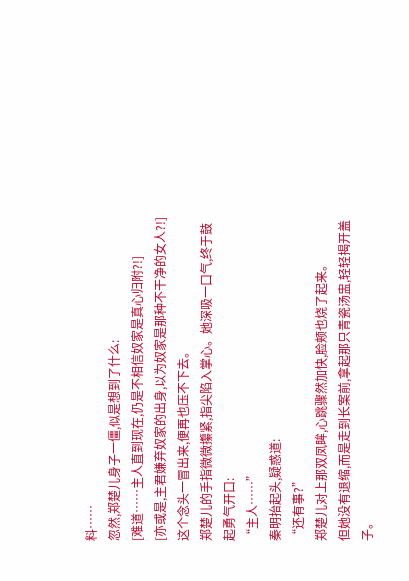料……
忽然,郑楚儿身子一僵,似是想到了什么:
[难道……主人直到现在,仍是不相信奴家是真心归附?!]
[亦或是,主君嫌弃奴家的出身,以为奴家是那种不干净的女人?!]
这个念头一冒出来,便再也压不下去。
郑楚儿的手指微微攥紧,指尖陷入掌心。她深吸一口气,终于鼓起勇气开口:
“主人……”
秦明抬起头,疑惑道:
“还有事?”
郑楚儿对上那双凤眸,心跳骤然加快,脸颊也烧了起来。
但她没有退缩,而是走到长案前,拿起那只青瓷汤盅,轻轻揭开盖子。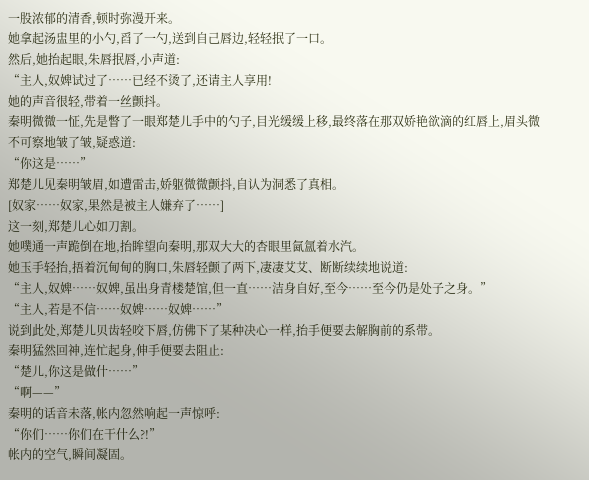一股浓郁的清香,顿时弥漫开来。
她拿起汤盅里的小勺,舀了一勺,送到自己唇边,轻轻抿了一口。
然后,她抬起眼,朱唇抿唇,小声道:
“主人,奴婢试过了……已经不烫了,还请主人享用!
她的声音很轻,带着一丝颤抖。
秦明微微一怔,先是瞥了一眼郑楚儿手中的勺子,目光缓缓上移,最终落在那双娇艳欲滴的红唇上,眉头微不可察地皱了皱,疑惑道:
“你这是……”
郑楚儿见秦明皱眉,如遭雷击,娇躯微微颤抖,自认为洞悉了真相。
[奴家……奴家,果然是被主人嫌弃了……]
这一刻,郑楚儿心如刀割。
她噗通一声跪倒在地,抬眸望向秦明,那双大大的杏眼里氤氲着水汽。
她玉手轻抬,捂着沉甸甸的胸口,朱唇轻颤了两下,凄凄艾艾、断断续续地说道:
“主人,奴婢……奴婢,虽出身青楼楚馆,但一直……洁身自好,至今……至今仍是处子之身。”
“主人,若是不信……奴婢……奴婢……”
说到此处,郑楚儿贝齿轻咬下唇,仿佛下了某种决心一样,抬手便要去解胸前的系带。
秦明猛然回神,连忙起身,伸手便要去阻止:
“楚儿,你这是做什……”
“啊——”
秦明的话音未落,帐内忽然响起一声惊呼:
“你们……你们在干什么?!”
帐内的空气,瞬间凝固。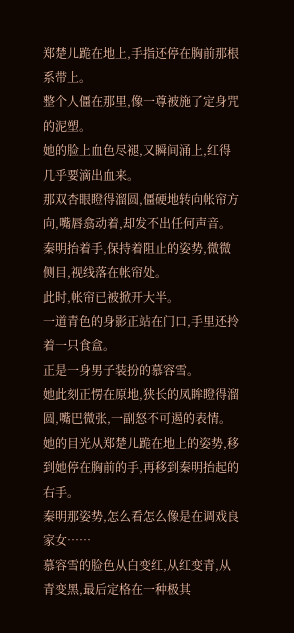郑楚儿跪在地上,手指还停在胸前那根系带上。
整个人僵在那里,像一尊被施了定身咒的泥塑。
她的脸上血色尽褪,又瞬间涌上,红得几乎要滴出血来。
那双杏眼瞪得溜圆,僵硬地转向帐帘方向,嘴唇翕动着,却发不出任何声音。
秦明抬着手,保持着阻止的姿势,微微侧目,视线落在帐帘处。
此时,帐帘已被掀开大半。
一道青色的身影正站在门口,手里还拎着一只食盒。
正是一身男子装扮的慕容雪。
她此刻正愣在原地,狭长的凤眸瞪得溜圆,嘴巴微张,一副怒不可遏的表情。
她的目光从郑楚儿跪在地上的姿势,移到她停在胸前的手,再移到秦明抬起的右手。
秦明那姿势,怎么看怎么像是在调戏良家女……
慕容雪的脸色从白变红,从红变青,从青变黑,最后定格在一种极其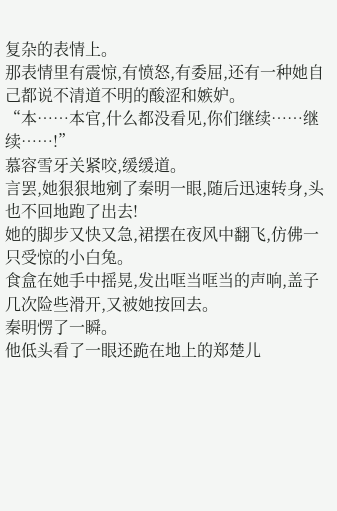复杂的表情上。
那表情里有震惊,有愤怒,有委屈,还有一种她自己都说不清道不明的酸涩和嫉妒。
“本……本官,什么都没看见,你们继续……继续……!”
慕容雪牙关紧咬,缓缓道。
言罢,她狠狠地剜了秦明一眼,随后迅速转身,头也不回地跑了出去!
她的脚步又快又急,裙摆在夜风中翻飞,仿佛一只受惊的小白兔。
食盒在她手中摇晃,发出哐当哐当的声响,盖子几次险些滑开,又被她按回去。
秦明愣了一瞬。
他低头看了一眼还跪在地上的郑楚儿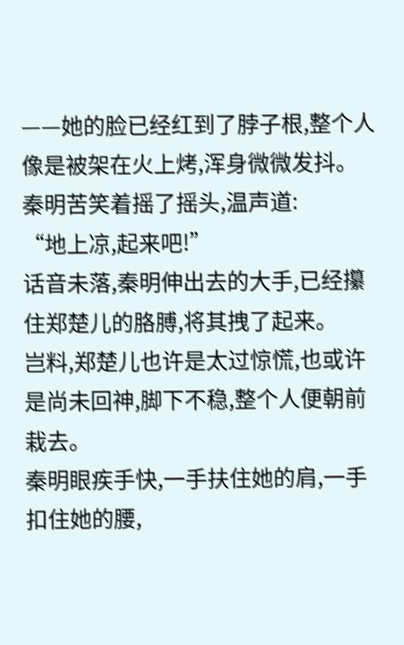——她的脸已经红到了脖子根,整个人像是被架在火上烤,浑身微微发抖。
秦明苦笑着摇了摇头,温声道:
“地上凉,起来吧!”
话音未落,秦明伸出去的大手,已经攥住郑楚儿的胳膊,将其拽了起来。
岂料,郑楚儿也许是太过惊慌,也或许是尚未回神,脚下不稳,整个人便朝前栽去。
秦明眼疾手快,一手扶住她的肩,一手扣住她的腰,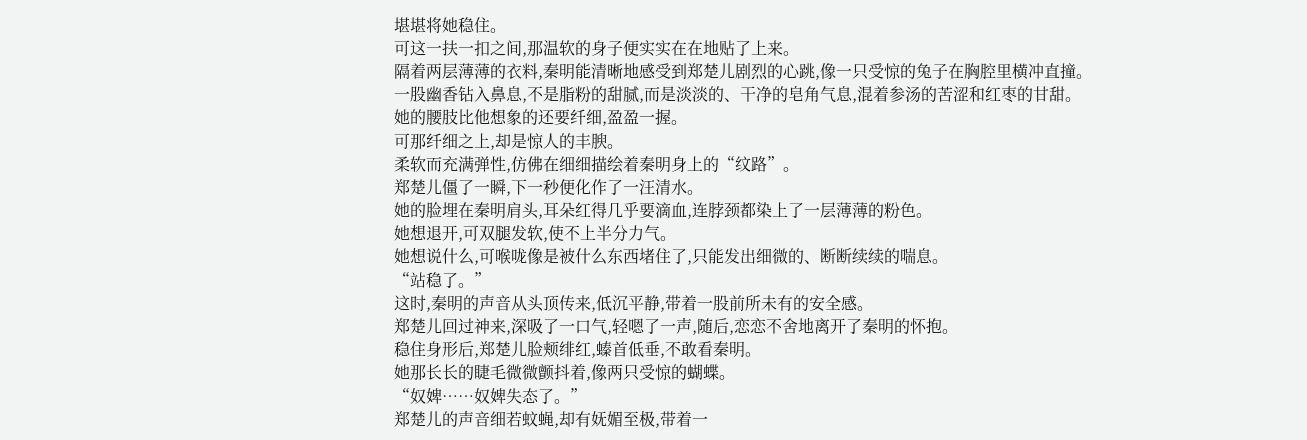堪堪将她稳住。
可这一扶一扣之间,那温软的身子便实实在在地贴了上来。
隔着两层薄薄的衣料,秦明能清晰地感受到郑楚儿剧烈的心跳,像一只受惊的兔子在胸腔里横冲直撞。
一股幽香钻入鼻息,不是脂粉的甜腻,而是淡淡的、干净的皂角气息,混着参汤的苦涩和红枣的甘甜。
她的腰肢比他想象的还要纤细,盈盈一握。
可那纤细之上,却是惊人的丰腴。
柔软而充满弹性,仿佛在细细描绘着秦明身上的“纹路”。
郑楚儿僵了一瞬,下一秒便化作了一汪清水。
她的脸埋在秦明肩头,耳朵红得几乎要滴血,连脖颈都染上了一层薄薄的粉色。
她想退开,可双腿发软,使不上半分力气。
她想说什么,可喉咙像是被什么东西堵住了,只能发出细微的、断断续续的喘息。
“站稳了。”
这时,秦明的声音从头顶传来,低沉平静,带着一股前所未有的安全感。
郑楚儿回过神来,深吸了一口气,轻嗯了一声,随后,恋恋不舍地离开了秦明的怀抱。
稳住身形后,郑楚儿脸颊绯红,螓首低垂,不敢看秦明。
她那长长的睫毛微微颤抖着,像两只受惊的蝴蝶。
“奴婢……奴婢失态了。”
郑楚儿的声音细若蚊蝇,却有妩媚至极,带着一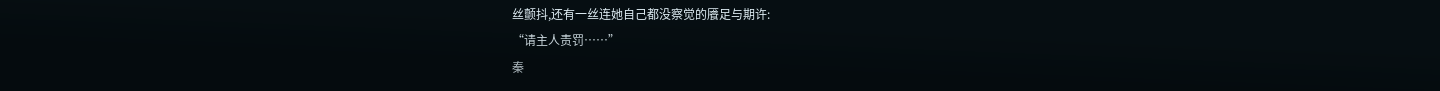丝颤抖,还有一丝连她自己都没察觉的餍足与期许:
“请主人责罚……”
秦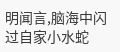明闻言,脑海中闪过自家小水蛇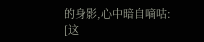的身影,心中暗自嘀咕:
[这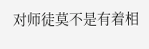对师徒莫不是有着相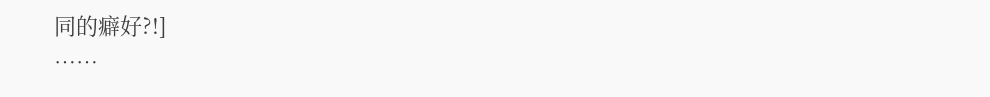同的癖好?!]
……